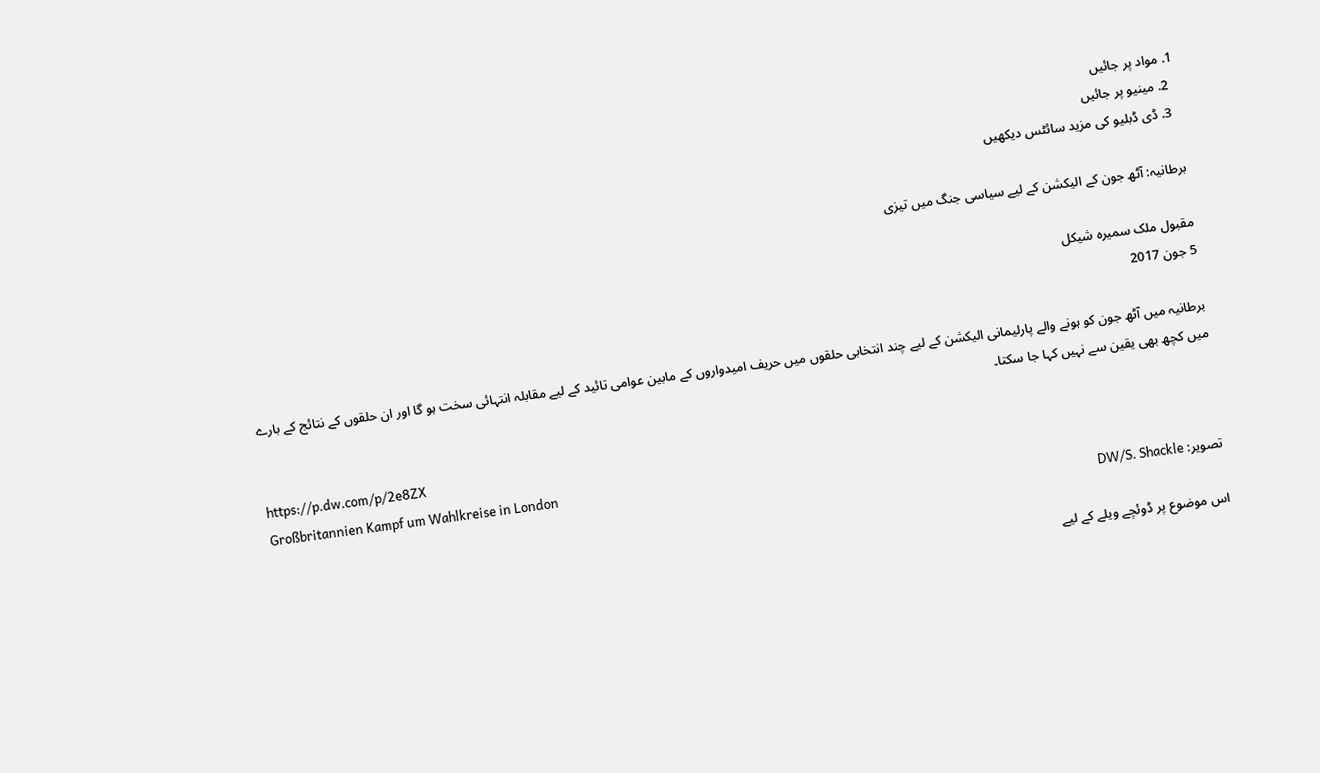1. مواد پر جائیں
  2. مینیو پر جائیں
  3. ڈی ڈبلیو کی مزید سائٹس دیکھیں

برطانیہ: آٹھ جون کے الیکشن کے لیے سیاسی جنگ میں تیزی

مقبول ملک سمیرہ شیکل
5 جون 2017

برطانیہ میں آٹھ جون کو ہونے والے پارلیمانی الیکشن کے لیے چند انتخابی حلقوں میں حریف امیدواروں کے مابین عوامی تائید کے لیے مقابلہ انتہائی سخت ہو گا اور ان حلقوں کے نتائج کے بارے میں کچھ بھی یقین سے نہیں کہا جا سکتا۔

https://p.dw.com/p/2e8ZX
Großbritannien Kampf um Wahlkreise in London
تصویر: DW/S. Shackle

اس موضوع پر ڈوئچے ویلے کے لیے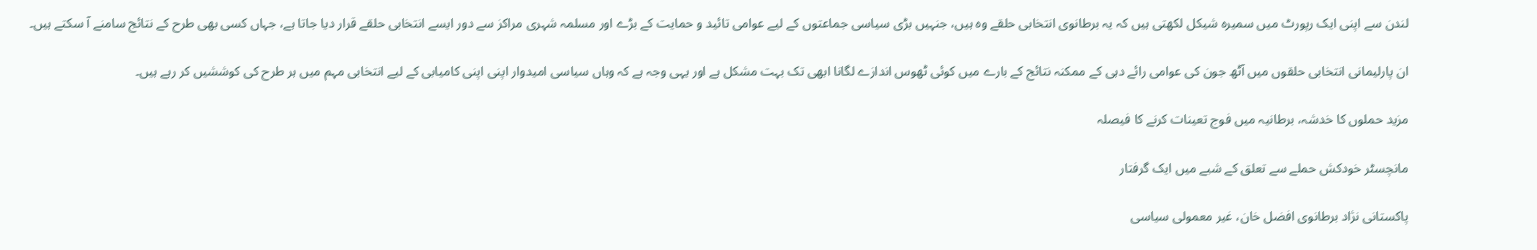لندن سے اپنی ایک رپورٹ میں سمیرہ شیکل لکھتی ہیں کہ یہ برطانوی انتخابی حلقے وہ ہیں، جنہیں بڑی سیاسی جماعتوں کے لیے عوامی تائید و حمایت کے بڑے اور مسلمہ شہری مراکز سے دور ایسے انتخابی حلقے قرار دیا جاتا ہے، جہاں کسی بھی طرح کے نتائج سامنے آ سکتے ہیں۔

ان پارلیمانی انتخابی حلقوں میں آٹھ جون کی عوامی رائے دہی کے ممکنہ نتائج کے بارے میں کوئی ٹھوس اندازے لگانا ابھی تک بہت مشکل ہے اور یہی وجہ ہے کہ وہاں سیاسی امیدوار اپنی اپنی کامیابی کے لیے انتخابی مہم میں ہر طرح کی کوششیں کر رہے ہیں۔

مزید حملوں کا خدشہ، برطانیہ میں فوج تعینات کرنے کا فیصلہ

مانچسٹر خودکش حملے سے تعلق کے شبے میں ایک گرفتار

پاکستانی نژاد برطانوی افضل خان، غیر معمولی سیاسی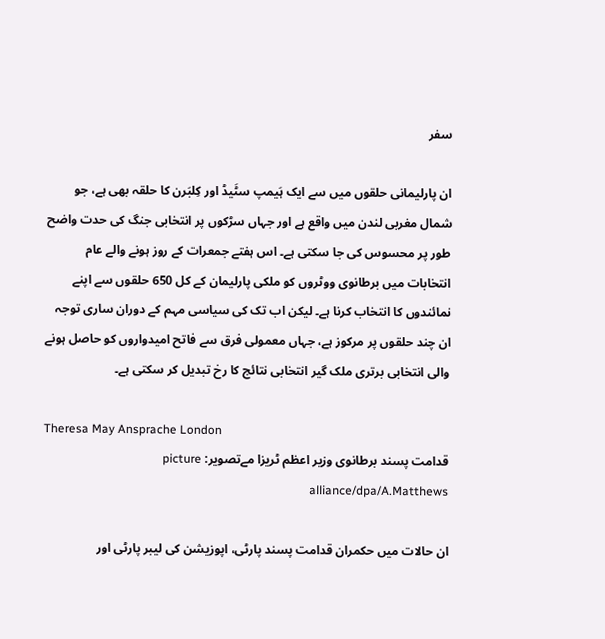سفر

ان پارلیمانی حلقوں میں سے ایک ہَیمپ سٹَیڈ اور کِلبَرن کا حلقہ بھی ہے، جو شمال مغربی لندن میں واقع ہے اور جہاں سڑکوں پر انتخابی جنگ کی حدت واضح طور پر محسوس کی جا سکتی ہے۔ اس ہفتے جمعرات کے روز ہونے والے عام انتخابات میں برطانوی ووٹروں کو ملکی پارلیمان کے کل 650 حلقوں سے اپنے نمائندوں کا انتخاب کرنا ہے۔ لیکن اب تک کی سیاسی مہم کے دوران ساری توجہ ان چند حلقوں پر مرکوز ہے، جہاں معمولی فرق سے فاتح امیدواروں کو حاصل ہونے والی انتخابی برتری ملک گیر انتخابی نتائج کا رخ تبدیل کر سکتی ہے۔

Theresa May Ansprache London
قدامت پسند برطانوی وزیر اعظم ٹریزا مےتصویر: picture alliance/dpa/A.Matthews

ان حالات میں حکمران قدامت پسند پارٹی، اپوزیشن کی لیبر پارٹی اور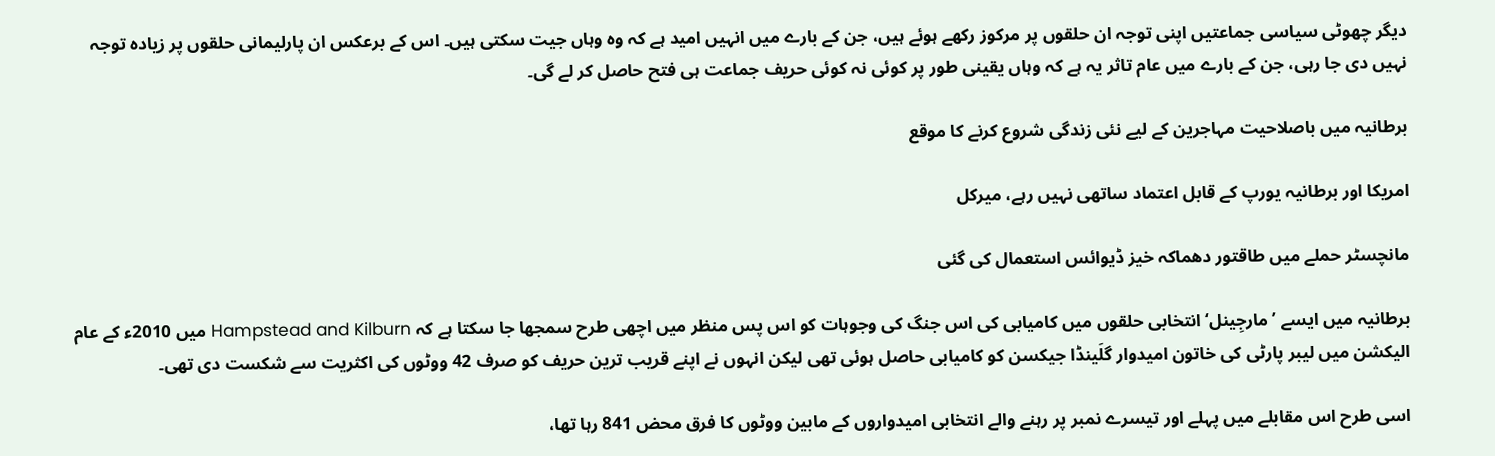دیگر چھوٹی سیاسی جماعتیں اپنی توجہ ان حلقوں پر مرکوز رکھے ہوئے ہیں، جن کے بارے میں انہیں امید ہے کہ وہ وہاں جیت سکتی ہیں۔ اس کے برعکس ان پارلیمانی حلقوں پر زیادہ توجہ نہیں دی جا رہی، جن کے بارے میں عام تاثر یہ ہے کہ وہاں یقینی طور پر کوئی نہ کوئی حریف جماعت ہی فتح حاصل کر لے گی۔

برطانیہ میں باصلاحیت مہاجرین کے لیے نئی زندگی شروع کرنے کا موقع

امریکا اور برطانیہ یورپ کے قابل اعتماد ساتھی نہیں رہے، میرکل

مانچسٹر حملے میں طاقتور دھماکہ خیز ڈیوائس استعمال کی گئی

برطانیہ میں ایسے ’مارجِینل‘ انتخابی حلقوں میں کامیابی کی اس جنگ کی وجوہات کو اس پس منظر میں اچھی طرح سمجھا جا سکتا ہے کہ Hampstead and Kilburn میں 2010ء کے عام الیکشن میں لیبر پارٹی کی خاتون امیدوار گلَینڈا جیکسن کو کامیابی حاصل ہوئی تھی لیکن انہوں نے اپنے قریب ترین حریف کو صرف 42 ووٹوں کی اکثریت سے شکست دی تھی۔

اسی طرح اس مقابلے میں پہلے اور تیسرے نمبر پر رہنے والے انتخابی امیدواروں کے مابین ووٹوں کا فرق محض 841 رہا تھا،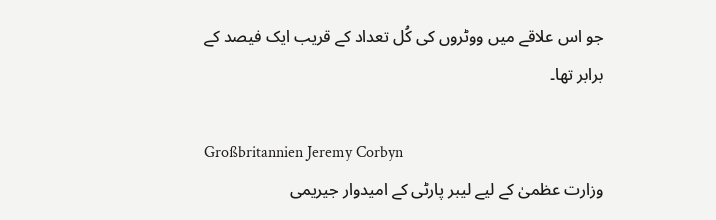جو اس علاقے میں ووٹروں کی کُل تعداد کے قریب ایک فیصد کے برابر تھا۔

Großbritannien Jeremy Corbyn
وزارت عظمیٰ کے لیے لیبر پارٹی کے امیدوار جیریمی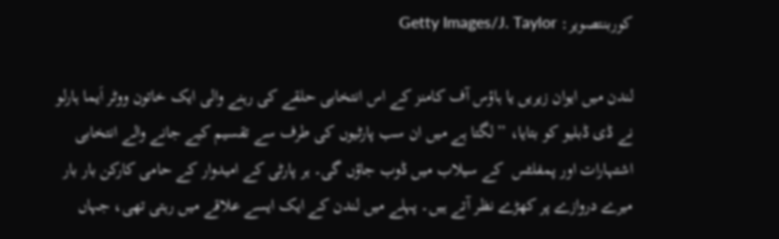کوربنتصویر: Getty Images/J. Taylor

لندن میں ایوان زیریں یا ہاؤس آف کامنز کے اس انتخابی حلقے کی رہنے والی ایک خاتون ووٹر اَیما ہارلو نے ڈی ڈبلیو کو بتایا، ’’لگتا ہے میں ان سب پارٹیوں کی طرف سے تقسیم کیے جانے والے انتخابی اشتہارات اور پمفلٹس  کے سیلاب میں ڈوب جاؤں گی۔ ہر پارٹی کے امیدوار کے حامی کارکن بار بار میرے دروازے پر کھڑے نظر آتے ہیں۔ پہلے میں لندن کے ایک ایسے علاقے میں رہتی تھی، جہاں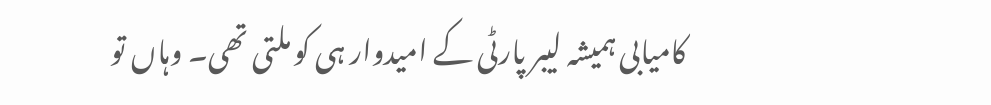کامیابی ہمیشہ لیبر پارٹی کے امیدوار ہی کو ملتی تھی۔ وہاں تو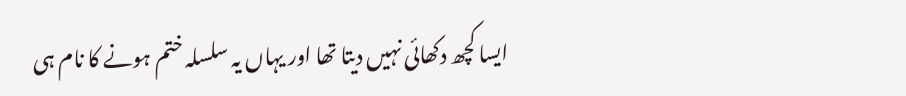ایسا کچھ دکھائی نہیں دیتا تھا اور یہاں یہ سلسلہ ختم ہونے کا نام ہی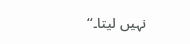نہیں لیتا۔‘‘